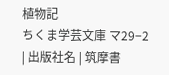植物記
ちくま学芸文庫 マ29−2
| 出版社名 | 筑摩書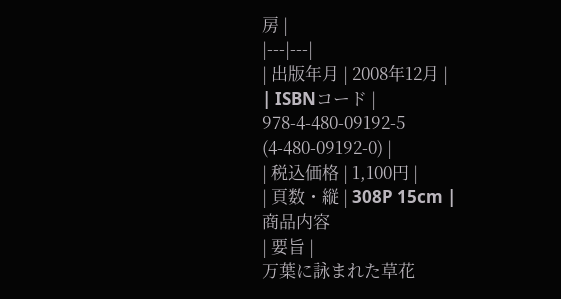房 |
|---|---|
| 出版年月 | 2008年12月 |
| ISBNコード |
978-4-480-09192-5
(4-480-09192-0) |
| 税込価格 | 1,100円 |
| 頁数・縦 | 308P 15cm |
商品内容
| 要旨 |
万葉に詠まれた草花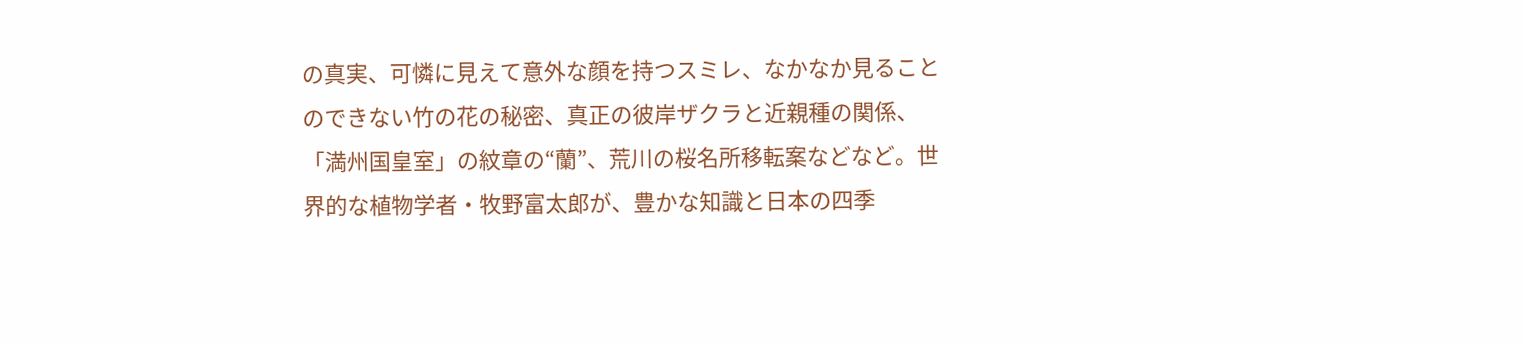の真実、可憐に見えて意外な顔を持つスミレ、なかなか見ることのできない竹の花の秘密、真正の彼岸ザクラと近親種の関係、「満州国皇室」の紋章の“蘭”、荒川の桜名所移転案などなど。世界的な植物学者・牧野富太郎が、豊かな知識と日本の四季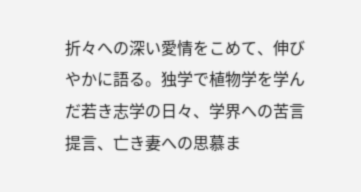折々への深い愛情をこめて、伸びやかに語る。独学で植物学を学んだ若き志学の日々、学界への苦言提言、亡き妻への思慕ま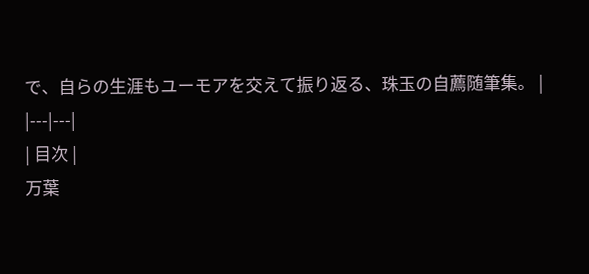で、自らの生涯もユーモアを交えて振り返る、珠玉の自薦随筆集。 |
|---|---|
| 目次 |
万葉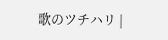歌のツチハリ |